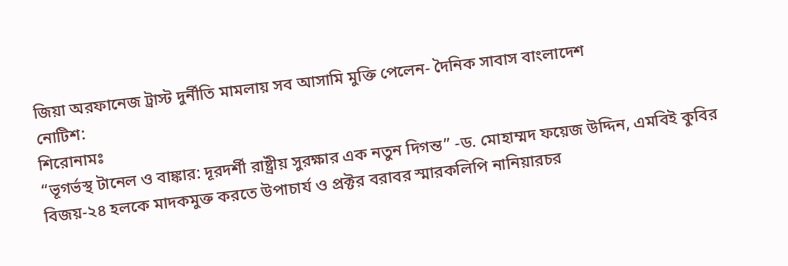জিয়া অরফানেজ ট্রাস্ট দুর্নীতি মামলায় সব আসামি মুক্তি পেলেন- দৈনিক সাবাস বাংলাদেশ
নোটিশ:
শিরোনামঃ
“ভূগর্ভস্থ টানেল ও বাঙ্কার: দূরদর্শী রাষ্ট্রীয় সুরক্ষার এক নতুন দিগন্ত” -ড. মোহাম্মদ ফয়েজ উদ্দিন, এমবিই কুবির বিজয়-২৪ হলকে মাদকমুক্ত করতে উপাচার্য ও প্রক্টর বরাবর স্মারকলিপি নানিয়ারচর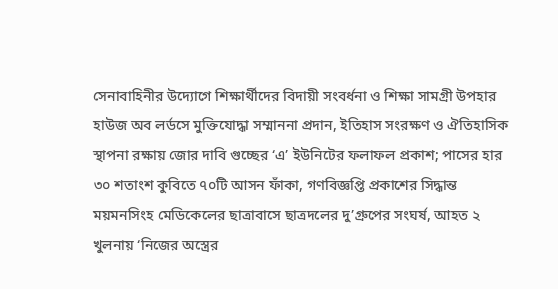সেনাবাহিনীর উদ্যোগে শিক্ষার্থীদের বিদায়ী সংবর্ধনা ও শিক্ষা সামগ্রী উপহার হাউজ অব লর্ডসে মুক্তিযোদ্ধা সম্মাননা প্রদান, ইতিহাস সংরক্ষণ ও ঐতিহাসিক স্থাপনা রক্ষায় জোর দাবি গুচ্ছের ‘এ’ ইউনিটের ফলাফল প্রকাশ; পাসের হার ৩০ শতাংশ কুবিতে ৭০টি আসন ফাঁকা, গণবিজ্ঞপ্তি প্রকাশের সিদ্ধান্ত ময়মনসিংহ মেডিকেলের ছাত্রাবাসে ছাত্রদলের দু’গ্রুপের সংঘর্ষ, আহত ২ খুলনায় ‘নিজের অস্ত্রের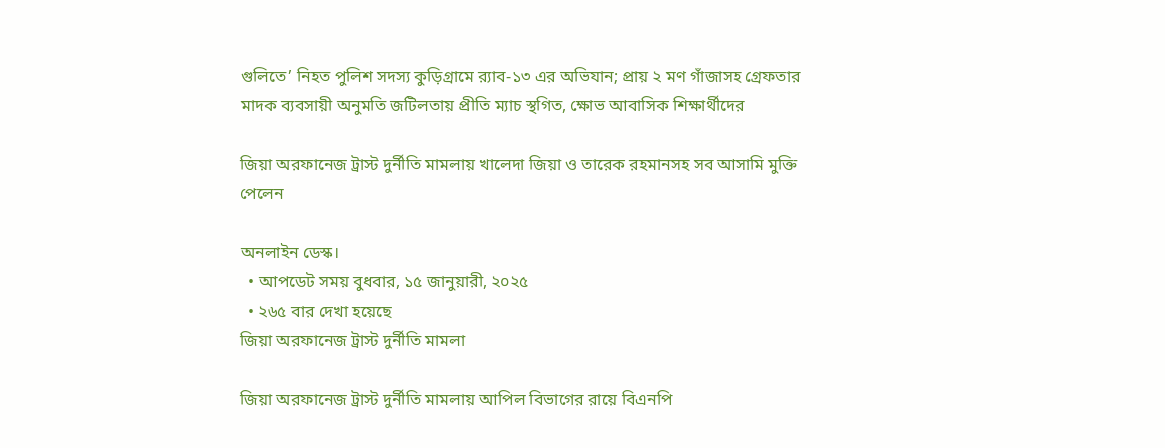গুলিতে’ নিহত পুলিশ সদস্য কুড়িগ্রামে র‍্যাব-১৩ এর অভিযান; প্রায় ২ মণ গাঁজাসহ গ্রেফতার মাদক ব্যবসায়ী অনুমতি জটিলতায় প্রীতি ম্যাচ স্থগিত, ক্ষোভ আবাসিক শিক্ষার্থীদের

জিয়া অরফানেজ ট্রাস্ট দুর্নীতি মামলায় খালেদা জিয়া ও তারেক রহমানসহ সব আসামি মুক্তি পেলেন

অনলাইন ডেস্ক।
  • আপডেট সময় বুধবার, ১৫ জানুয়ারী, ২০২৫
  • ২৬৫ বার দেখা হয়েছে
জিয়া অরফানেজ ট্রাস্ট দুর্নীতি মামলা

জিয়া অরফানেজ ট্রাস্ট দুর্নীতি মামলায় আপিল বিভাগের রায়ে বিএনপি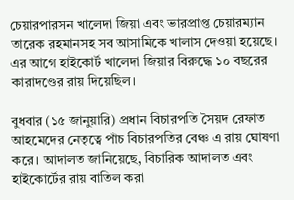চেয়ারপারসন খালেদা জিয়া এবং ভারপ্রাপ্ত চেয়ারম্যান তারেক রহমানসহ সব আসামিকে খালাস দেওয়া হয়েছে। এর আগে হাইকোর্ট খালেদা জিয়ার বিরুদ্ধে ১০ বছরের কারাদণ্ডের রায় দিয়েছিল।

বুধবার (১৫ জানুয়ারি) প্রধান বিচারপতি সৈয়দ রেফাত আহমেদের নেতৃত্বে পাঁচ বিচারপতির বেঞ্চ এ রায় ঘোষণা করে। আদালত জানিয়েছে, বিচারিক আদালত এবং হাইকোর্টের রায় বাতিল করা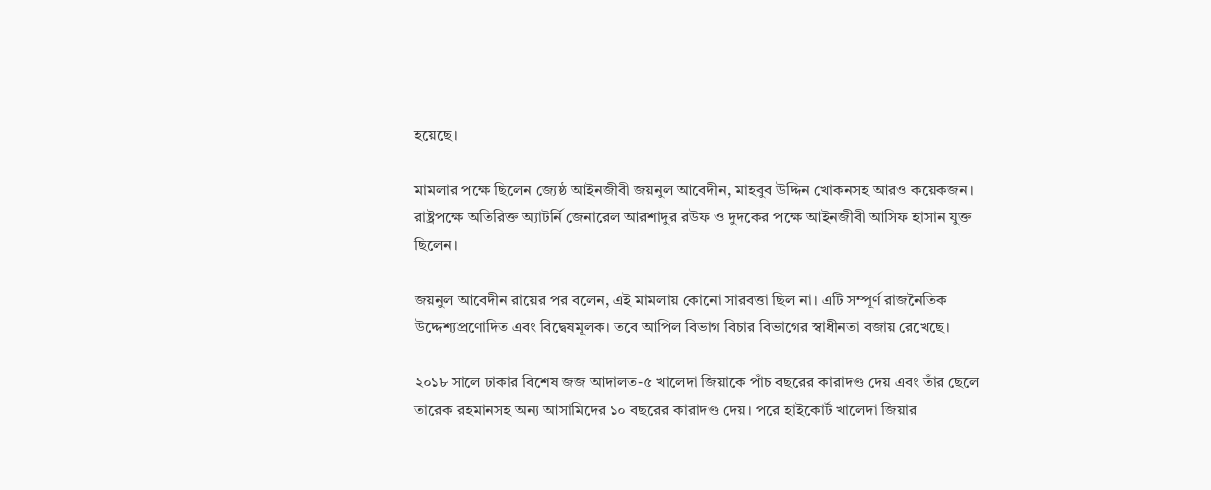হয়েছে।

মামলার পক্ষে ছিলেন জ্যেষ্ঠ আইনজীবী জয়নুল আবেদীন, মাহবুব উদ্দিন খোকনসহ আরও কয়েকজন। রাষ্ট্রপক্ষে অতিরিক্ত অ্যাটর্নি জেনারেল আরশাদুর রউফ ও দুদকের পক্ষে আইনজীবী আসিফ হাসান যুক্ত ছিলেন।

জয়নুল আবেদীন রায়ের পর বলেন, এই মামলায় কোনো সারবত্তা ছিল না। এটি সম্পূর্ণ রাজনৈতিক উদ্দেশ্যপ্রণোদিত এবং বিদ্বেষমূলক। তবে আপিল বিভাগ বিচার বিভাগের স্বাধীনতা বজায় রেখেছে।

২০১৮ সালে ঢাকার বিশেষ জজ আদালত-৫ খালেদা জিয়াকে পাঁচ বছরের কারাদণ্ড দেয় এবং তাঁর ছেলে তারেক রহমানসহ অন্য আসামিদের ১০ বছরের কারাদণ্ড দেয়। পরে হাইকোর্ট খালেদা জিয়ার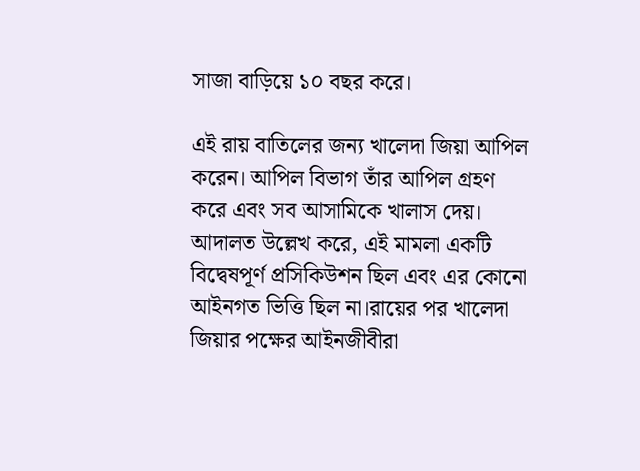সাজা বাড়িয়ে ১০ বছর করে।

এই রায় বাতিলের জন্য খালেদা জিয়া আপিল করেন। আপিল বিভাগ তাঁর আপিল গ্রহণ করে এবং সব আসামিকে খালাস দেয়। আদালত উল্লেখ করে, এই মামলা একটি বিদ্বেষপূর্ণ প্রসিকিউশন ছিল এবং এর কোনো আইনগত ভিত্তি ছিল না।রায়ের পর খালেদা জিয়ার পক্ষের আইনজীবীরা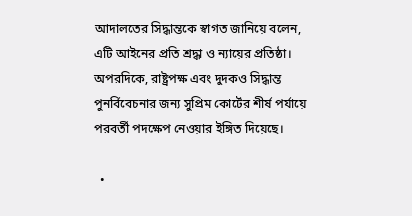আদালতের সিদ্ধান্তকে স্বাগত জানিয়ে বলেন, এটি আইনের প্রতি শ্রদ্ধা ও ন্যায়ের প্রতিষ্ঠা। অপরদিকে, রাষ্ট্রপক্ষ এবং দুদকও সিদ্ধান্ত পুনর্বিবেচনার জন্য সুপ্রিম কোর্টের শীর্ষ পর্যায়ে পরবর্তী পদক্ষেপ নেওয়ার ইঙ্গিত দিয়েছে।

  •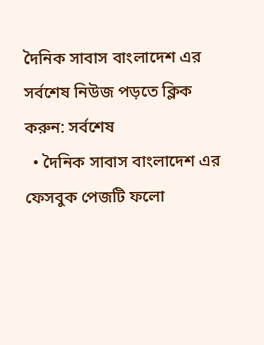দৈনিক সাবাস বাংলাদেশ এর সর্বশেষ নিউজ পড়তে ক্লিক করুন: সর্বশেষ
  • দৈনিক সাবাস বাংলাদেশ এর ফেসবুক পেজটি ফলো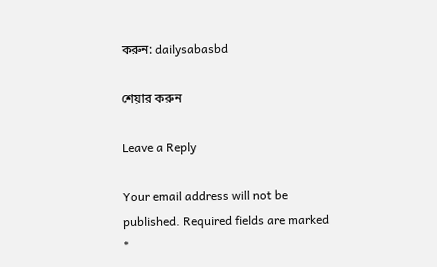করুন: dailysabasbd

শেয়ার করুন

Leave a Reply

Your email address will not be published. Required fields are marked *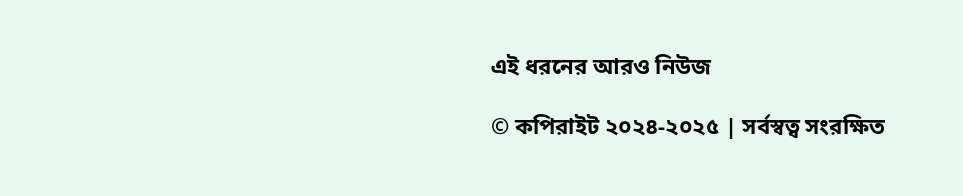এই ধরনের আরও নিউজ

© কপিরাইট ২০২৪-২০২৫ | সর্বস্বত্ব সংরক্ষিত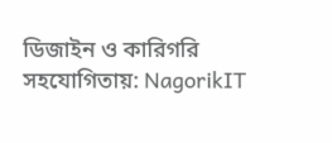ডিজাইন ও কারিগরি সহযোগিতায়: NagorikIT